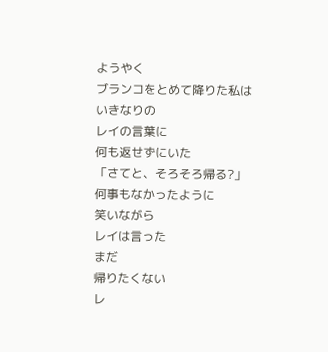ようやく
ブランコをとめて降りた私は
いきなりの
レイの言葉に
何も返せずにいた
「さてと、そろそろ帰る?」
何事もなかったように
笑いながら
レイは言った
まだ
帰りたくない
レ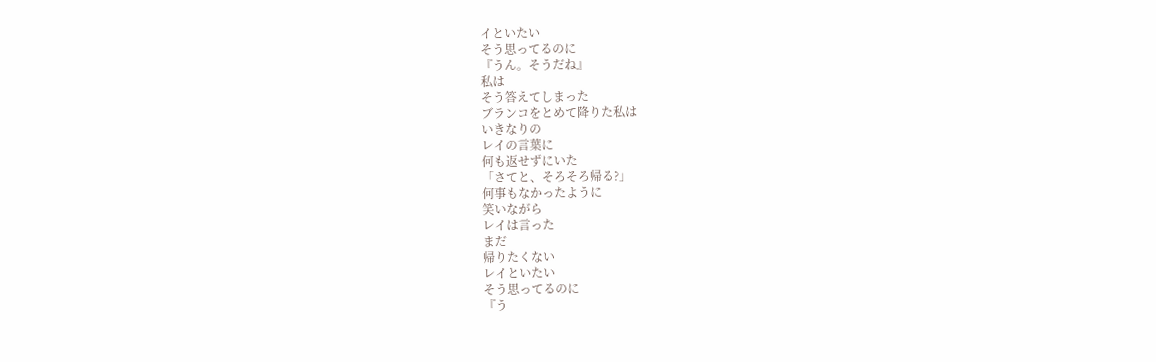イといたい
そう思ってるのに
『うん。そうだね』
私は
そう答えてしまった
ブランコをとめて降りた私は
いきなりの
レイの言葉に
何も返せずにいた
「さてと、そろそろ帰る?」
何事もなかったように
笑いながら
レイは言った
まだ
帰りたくない
レイといたい
そう思ってるのに
『う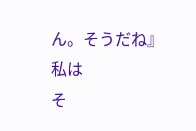ん。そうだね』
私は
そ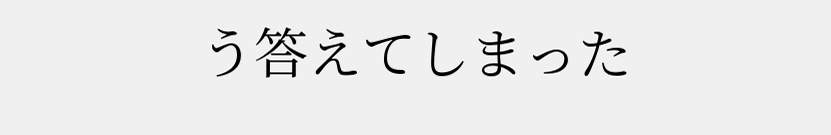う答えてしまった